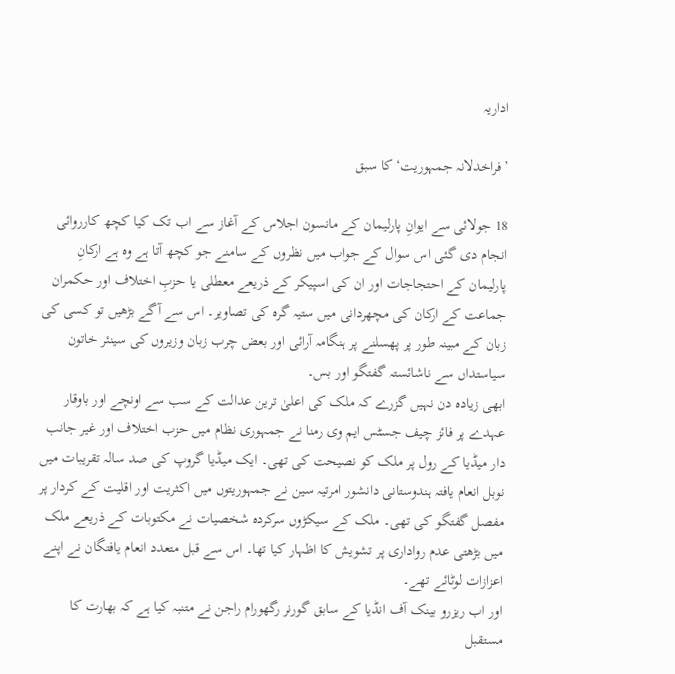اداریہ

’فراخدلانہ جمہوریت‘ کا سبق

18 جولائی سے ایوانِ پارلیمان کے مانسون اجلاس کے آغاز سے اب تک کیا کچھ کارروائی انجام دی گئی اس سوال کے جواب میں نظروں کے سامنے جو کچھ آتا ہے وہ ہے ارکانِ پارلیمان کے احتجاجات اور ان کی اسپیکر کے ذریعے معطلی یا حزبِ اختلاف اور حکمران جماعت کے ارکان کی مچھردانی میں ستیہ گرہ کی تصاویر۔ اس سے آگے بڑھیں تو کسی کی زبان کے مبینہ طور پر پھسلنے پر ہنگامہ آرائی اور بعض چرب زبان وزیروں کی سینئر خاتون سیاستداں سے ناشائستہ گفتگو اور بس۔
ابھی زیادہ دن نہیں گزرے کہ ملک کی اعلیٰ ترین عدالت کے سب سے اونچے اور باوقار عہدے پر فائز چیف جسٹس ایم وی رمنا نے جمہوری نظام میں حزب اختلاف اور غیر جانب دار میڈیا کے رول پر ملک کو نصیحت کی تھی۔ ایک میڈیا گروپ کی صد سالہ تقریبات میں نوبل انعام یافتہ ہندوستانی دانشور امرتیہ سین نے جمہوریتوں میں اکثریت اور اقلیت کے کردار پر مفصل گفتگو کی تھی۔ ملک کے سیکڑوں سرکردہ شخصیات نے مکتوبات کے ذریعے ملک میں بڑھتی عدم رواداری پر تشویش کا اظہار کیا تھا۔ اس سے قبل متعدد انعام یافتگان نے اپنے اعزازات لوٹائے تھے۔
اور اب ریزرو بینک آف انڈیا کے سابق گورنر رگھورام راجن نے متنبہ کیا ہے کہ بھارت کا مستقبل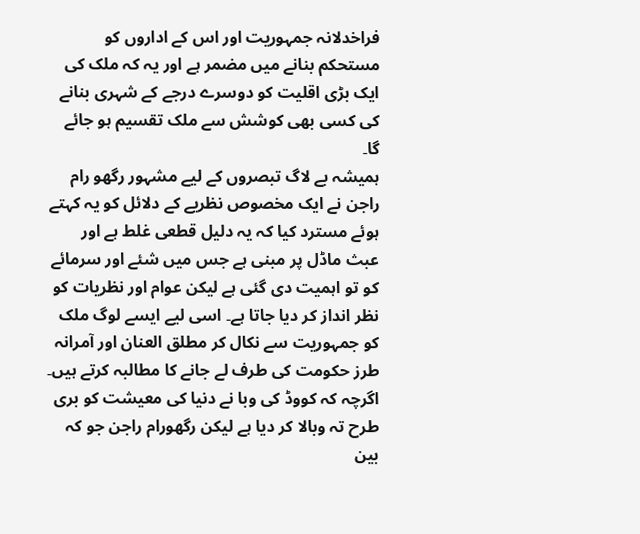فراخدلانہ جمہوریت اور اس کے اداروں کو مستحکم بنانے میں مضمر ہے اور یہ کہ ملک کی ایک بڑی اقلیت کو دوسرے درجے کے شہری بنانے کی کسی بھی کوشش سے ملک تقسیم ہو جائے گا۔
ہمیشہ بے لاگ تبصروں کے لیے مشہور رگھو رام راجن نے ایک مخصوص نظریے کے دلائل کو یہ کہتے ہوئے مسترد کیا کہ یہ دلیل قطعی غلط ہے اور عبث ماڈل پر مبنی ہے جس میں شئے اور سرمائے کو تو اہمیت دی گئی ہے لیکن عوام اور نظریات کو نظر انداز کر دیا جاتا ہے۔ اسی لیے ایسے لوگ ملک کو جمہوریت سے نکال کر مطلق العنان اور آمرانہ طرز حکومت کی طرف لے جانے کا مطالبہ کرتے ہیں۔ اگرچہ کہ کووڈ کی وبا نے دنیا کی معیشت کو بری طرح تہ وبالا کر دیا ہے لیکن رگھورام راجن جو کہ بین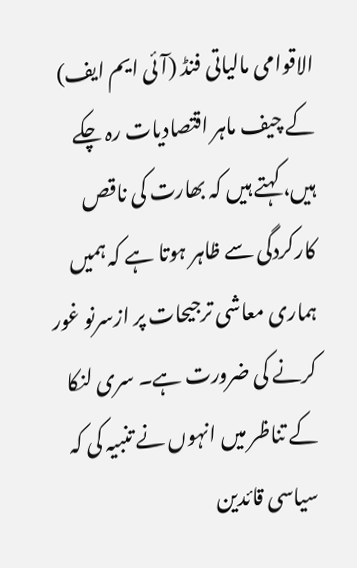الاقوامی مالیاتی فنڈ (آئی ایم ایف) کے چیف ماہر اقتصادیات رہ چکے ہیں، کہتے ہیں کہ بھارت کی ناقص کارکردگی سے ظاہر ہوتا ہے کہ ہمیں ہماری معاشی ترجیحات پر ازسرنو غور کرنے کی ضرورت ہے۔ سری لنکا کے تناظر میں انہوں نے تنبیہ کی کہ سیاسی قائدین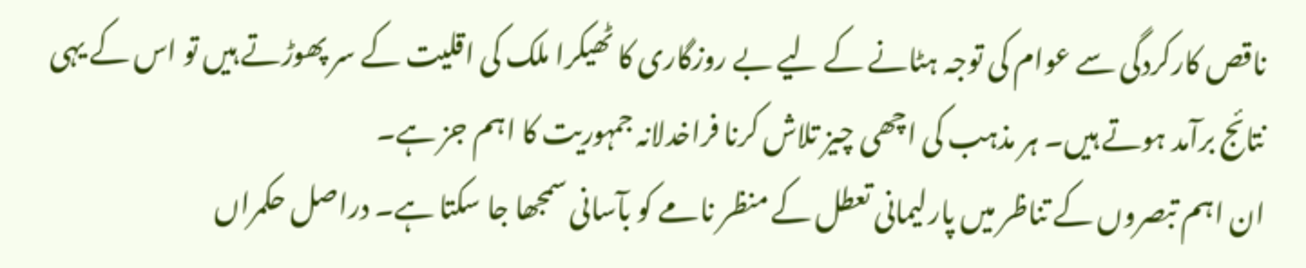ناقص کارکردگی سے عوام کی توجہ ہٹانے کے لیے بے روزگاری کا ٹھیکرا ملک کی اقلیت کے سر پھوڑتے ہیں تو اس کے یہی نتائج برآمد ہوتے ہیں۔ ہر مذہب کی اچھی چیز تلاش کرنا فراخدلانہ جمہوریت کا اہم جز ہے۔
ان اہم تبصروں کے تناظر میں پارلیمانی تعطل کے منظر نامے کو بآسانی سمجھا جا سکتا ہے۔ دراصل حکمراں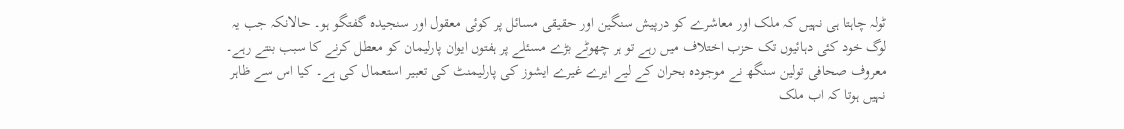ٹولہ چاہتا ہی نہیں کہ ملک اور معاشرے کو درپیش سنگین اور حقیقی مسائل پر کوئی معقول اور سنجیدہ گفتگو ہو۔ حالانکہ جب یہ لوگ خود کئی دہائیوں تک حزب اختلاف میں رہے تو ہر چھوٹے بڑے مسئلے پر ہفتوں ایوان پارلیمان کو معطل کرنے کا سبب بنتے رہے۔ معروف صحافی تولین سنگھ نے موجودہ بحران کے لیے ایرے غیرے ایشوز کی پارلیمنٹ کی تعبیر استعمال کی ہے۔ کیا اس سے ظاہر نہیں ہوتا کہ اب ملک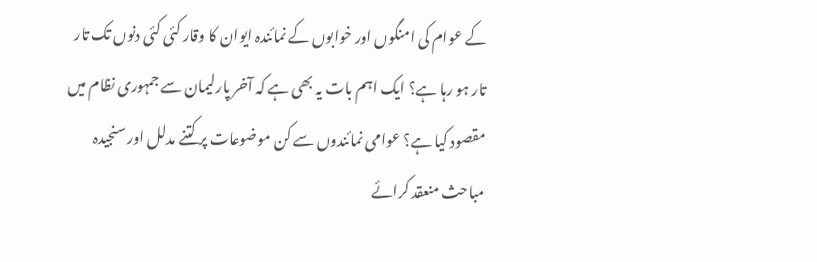کے عوام کی امنگوں اور خوابوں کے نمائندہ ایوان کا وقار کئی کئی دنوں تک تار تار ہو رہا ہے؟ ایک اہم بات یہ بھی ہے کہ آخر پارلیمان سے جمہوری نظام میں مقصود کیا ہے؟ عوامی نمائندوں سے کن موضوعات پر کتنے مدلل اور سنجیدہ مباحث منعقد کرائے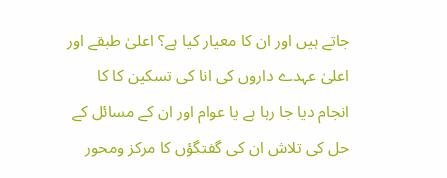جاتے ہیں اور ان کا معیار کیا ہے؟ اعلیٰ طبقے اور اعلیٰ عہدے داروں کی انا کی تسکین کا کا انجام دیا جا رہا ہے یا عوام اور ان کے مسائل کے حل کی تلاش ان کی گفتگؤں کا مرکز ومحور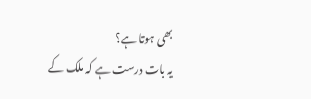بھی ہوتا ہے؟
یہ بات درست ہے کہ ملک کے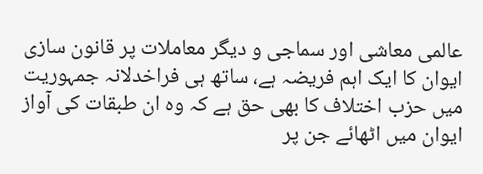عالمی معاشی اور سماجی و دیگر معاملات پر قانون سازی ایوان کا ایک اہم فریضہ ہے، ساتھ ہی فراخدلانہ جمہوریت میں حزب اختلاف کا بھی حق ہے کہ وہ ان طبقات کی آواز ایوان میں اٹھائے جن پر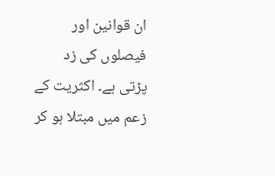ان قوانین اور فیصلوں کی زد پڑتی ہے۔ اکثریت کے زعم میں مبتلا ہو کر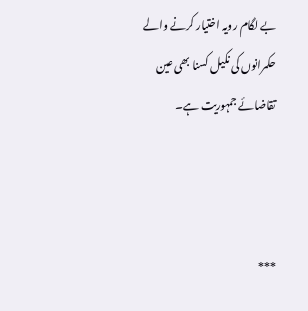بے لگام رویہ اختیار کرنے والے حکمرانوں کی نکیل کسنا بھی عین تقاضائے جمہوریت ہے۔



***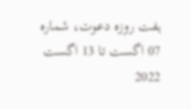ہفت روزہ دعوت، شمارہ  07 اگست تا 13 اگست 2022